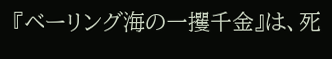『ベーリング海の一攫千金』は、死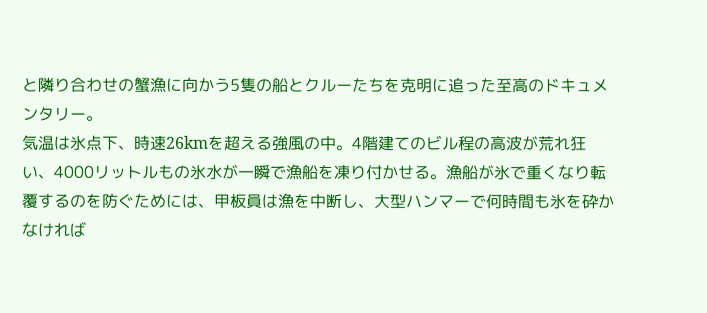と隣り合わせの蟹漁に向かう5隻の船とクルーたちを克明に追った至高のドキュメンタリー。
気温は氷点下、時速26kmを超える強風の中。4階建てのビル程の高波が荒れ狂い、4000リットルもの氷水が一瞬で漁船を凍り付かせる。漁船が氷で重くなり転覆するのを防ぐためには、甲板員は漁を中断し、大型ハンマーで何時間も氷を砕かなければ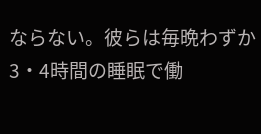ならない。彼らは毎晩わずか3・4時間の睡眠で働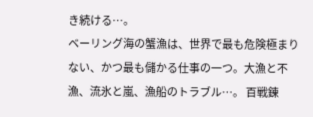き続ける…。
ベーリング海の蟹漁は、世界で最も危険極まりない、かつ最も儲かる仕事の一つ。大漁と不漁、流氷と嵐、漁船のトラブル…。 百戦錬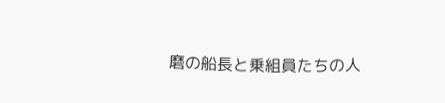磨の船長と乗組員たちの人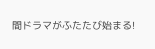間ドラマがふたたび始まる!